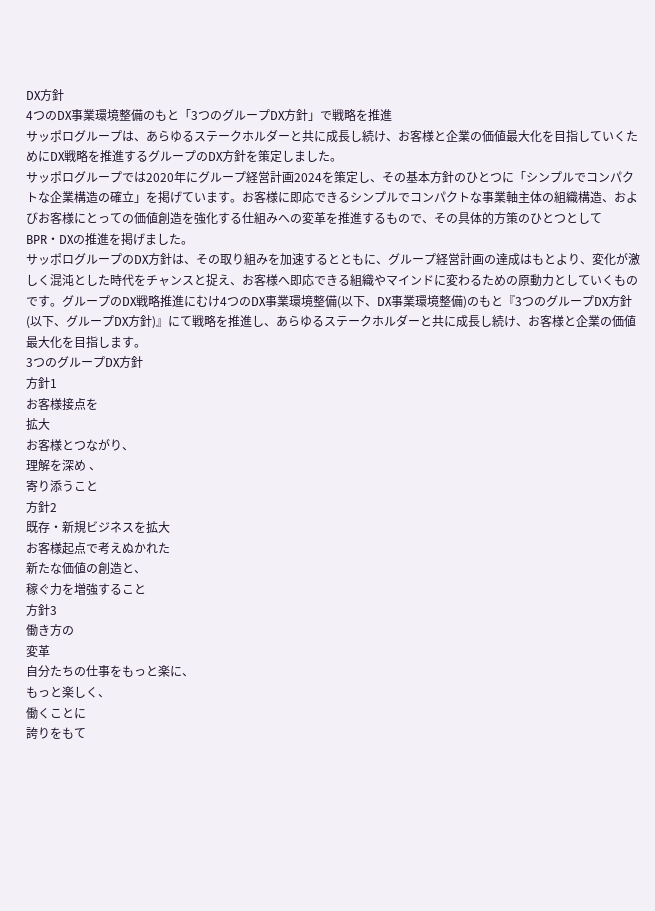DX方針
4つのDX事業環境整備のもと「3つのグループDX方針」で戦略を推進
サッポログループは、あらゆるステークホルダーと共に成長し続け、お客様と企業の価値最大化を目指していくためにDX戦略を推進するグループのDX方針を策定しました。
サッポログループでは2020年にグループ経営計画2024を策定し、その基本方針のひとつに「シンプルでコンパクトな企業構造の確立」を掲げています。お客様に即応できるシンプルでコンパクトな事業軸主体の組織構造、およびお客様にとっての価値創造を強化する仕組みへの変革を推進するもので、その具体的方策のひとつとしてBPR・DXの推進を掲げました。
サッポログループのDX方針は、その取り組みを加速するとともに、グループ経営計画の達成はもとより、変化が激しく混沌とした時代をチャンスと捉え、お客様へ即応できる組織やマインドに変わるための原動力としていくものです。グループのDX戦略推進にむけ4つのDX事業環境整備(以下、DX事業環境整備)のもと『3つのグループDX方針(以下、グループDX方針)』にて戦略を推進し、あらゆるステークホルダーと共に成長し続け、お客様と企業の価値最大化を目指します。
3つのグループDX方針
方針1
お客様接点を
拡大
お客様とつながり、
理解を深め 、
寄り添うこと
方針2
既存・新規ビジネスを拡大
お客様起点で考えぬかれた
新たな価値の創造と、
稼ぐ力を増強すること
方針3
働き方の
変革
自分たちの仕事をもっと楽に、
もっと楽しく、
働くことに
誇りをもて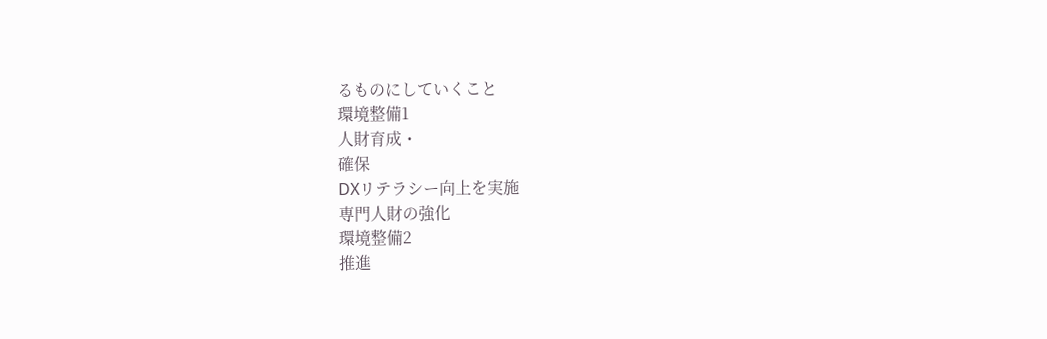るものにしていくこと
環境整備1
人財育成・
確保
DXリテラシー向上を実施
専門人財の強化
環境整備2
推進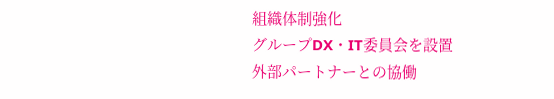組織体制強化
グループDX・IT委員会を設置
外部パートナーとの協働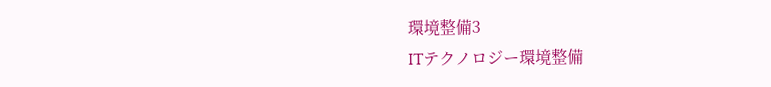環境整備3
ITテクノロジー環境整備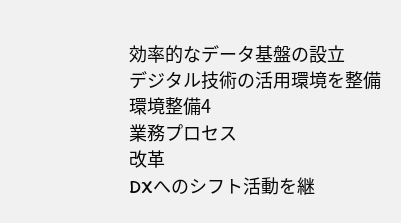効率的なデータ基盤の設立
デジタル技術の活用環境を整備
環境整備4
業務プロセス
改革
DXへのシフト活動を継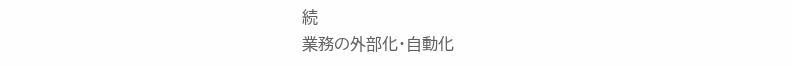続
業務の外部化・自動化